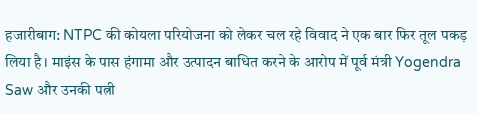हजारीबाग: NTPC की कोयला परियोजना को लेकर चल रहे विवाद ने एक बार फिर तूल पकड़ लिया है। माइंस के पास हंगामा और उत्पादन बाधित करने के आरोप में पूर्व मंत्री Yogendra Saw और उनकी पत्नी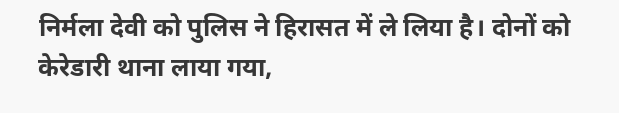निर्मला देवी को पुलिस ने हिरासत में ले लिया है। दोनों को केरेडारी थाना लाया गया,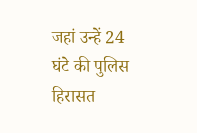जहां उन्हें 24 घंटे की पुलिस हिरासत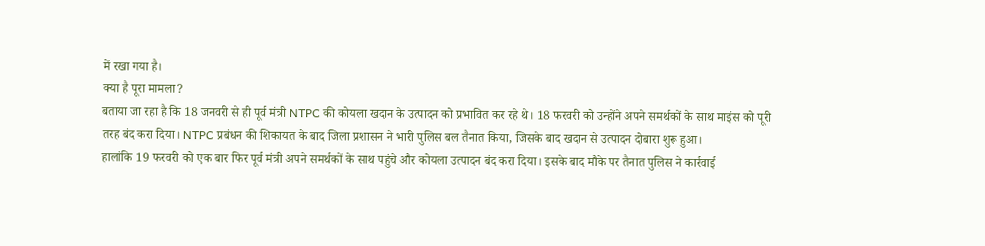में रखा गया है।
क्या है पूरा मामला?
बताया जा रहा है कि 18 जनवरी से ही पूर्व मंत्री NTPC की कोयला खदान के उत्पादन को प्रभावित कर रहे थे। 18 फरवरी को उन्होंने अपने समर्थकों के साथ माइंस को पूरी तरह बंद करा दिया। NTPC प्रबंधन की शिकायत के बाद जिला प्रशासन ने भारी पुलिस बल तैनात किया, जिसके बाद खदान से उत्पादन दोबारा शुरू हुआ।
हालांकि 19 फरवरी को एक बार फिर पूर्व मंत्री अपने समर्थकों के साथ पहुंचे और कोयला उत्पादन बंद करा दिया। इसके बाद मौके पर तैनात पुलिस ने कार्रवाई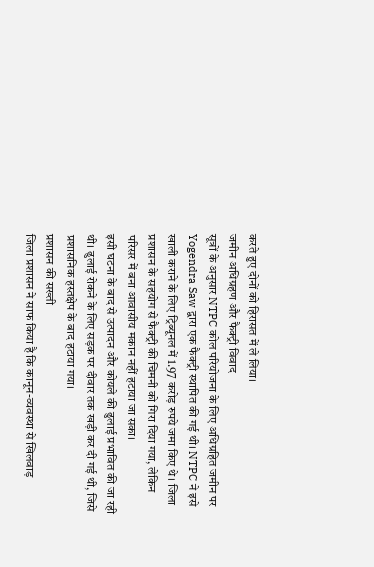करते हुए दोनों को हिरासत में ले लिया।
जमीन अधिग्रहण और फैक्ट्री विवाद
सूत्रों के अनुसार NTPC कोल परियोजना के लिए अधिग्रहित जमीन पर Yogendra Saw द्वारा एक फैक्ट्री स्थापित की गई थी। NTPC ने इसे खाली कराने के लिए ट्रिब्यूनल में 1.97 करोड़ रुपये जमा किए थे। जिला प्रशासन के सहयोग से फैक्ट्री की चिमनी को गिरा दिया गया, लेकिन परिसर में बना आवासीय मकान नहीं हटाया जा सका।
इसी घटना के बाद से उत्पादन और कोयले की ढुलाई प्रभावित की जा रही थी। ढुलाई रोकने के लिए सड़क पर दीवार तक खड़ी कर दी गई थी, जिसे प्रशासनिक हस्तक्षेप के बाद हटाया गया।
प्रशासन की सख्ती
जिला प्रशासन ने साफ किया है कि कानून-व्यवस्था से खिलवाड़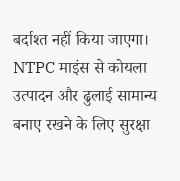बर्दाश्त नहीं किया जाएगा। NTPC माइंस से कोयला उत्पादन और ढुलाई सामान्य बनाए रखने के लिए सुरक्षा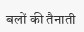बलों की तैनाती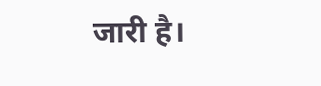जारी है।